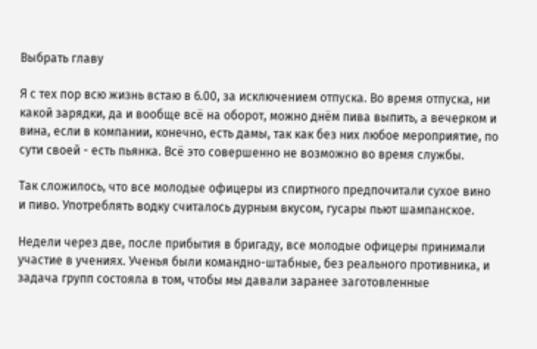Выбрать главу

Я с тех пор всю жизнь встаю в 6.00, за исключением отпуска. Во время отпуска, ни какой зарядки, да и вообще всё на оборот, можно днём пива выпить, а вечерком и вина, если в компании, конечно, есть дамы, так как без них любое мероприятие, по сути своей - есть пьянка. Всё это совершенно не возможно во время службы.

Так сложилось, что все молодые офицеры из спиртного предпочитали сухое вино и пиво. Употреблять водку считалось дурным вкусом, гусары пьют шампанское.

Недели через две, после прибытия в бригаду, все молодые офицеры принимали участие в учениях. Ученья были командно-штабные, без реального противника, и задача групп состояла в том, чтобы мы давали заранее заготовленные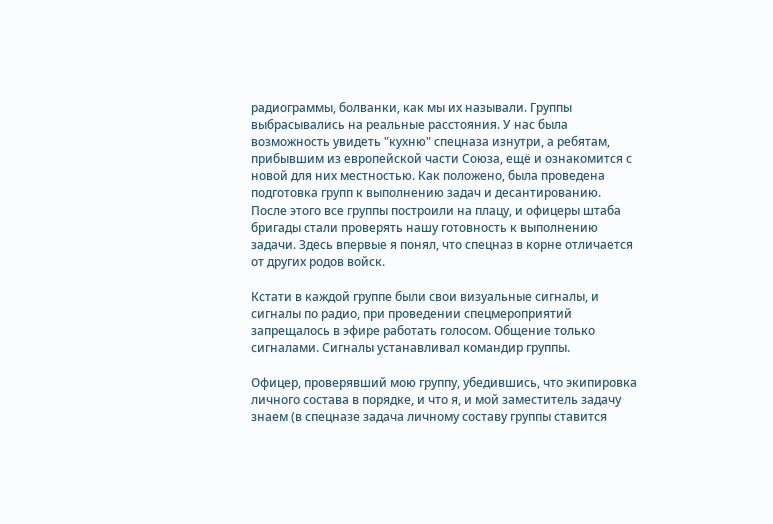радиограммы, болванки, как мы их называли. Группы выбрасывались на реальные расстояния. У нас была возможность увидеть "кухню" спецназа изнутри, а ребятам, прибывшим из европейской части Союза, ещё и ознакомится с новой для них местностью. Как положено, была проведена подготовка групп к выполнению задач и десантированию. После этого все группы построили на плацу, и офицеры штаба бригады стали проверять нашу готовность к выполнению задачи. Здесь впервые я понял, что спецназ в корне отличается от других родов войск.

Кстати в каждой группе были свои визуальные сигналы, и сигналы по радио, при проведении спецмероприятий запрещалось в эфире работать голосом. Общение только сигналами. Сигналы устанавливал командир группы.

Офицер, проверявший мою группу, убедившись, что экипировка личного состава в порядке, и что я, и мой заместитель задачу знаем (в спецназе задача личному составу группы ставится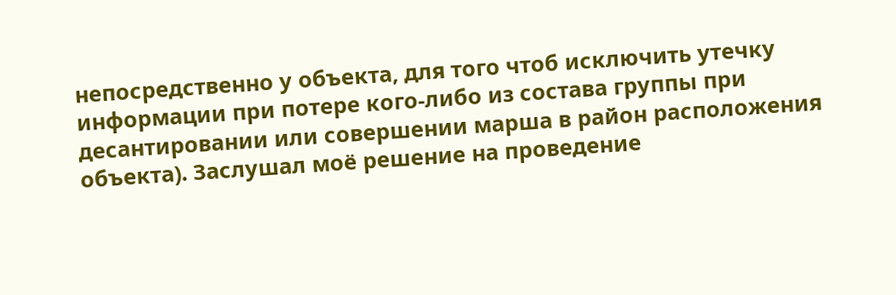непосредственно у объекта, для того чтоб исключить утечку информации при потере кого-либо из состава группы при десантировании или совершении марша в район расположения объекта). Заслушал моё решение на проведение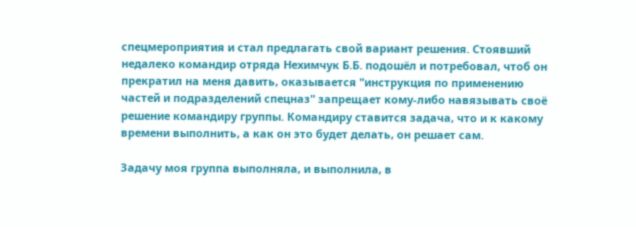спецмероприятия и стал предлагать свой вариант решения. Стоявший недалеко командир отряда Нехимчук Б.Б. подошёл и потребовал, чтоб он прекратил на меня давить, оказывается "инструкция по применению частей и подразделений спецназ" запрещает кому-либо навязывать своё решение командиру группы. Командиру ставится задача, что и к какому времени выполнить, а как он это будет делать, он решает сам.

Задачу моя группа выполняла, и выполнила, в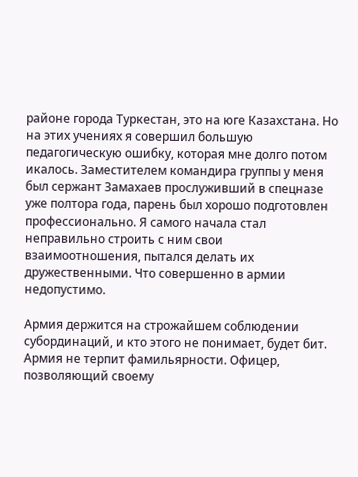районе города Туркестан, это на юге Казахстана. Но на этих учениях я совершил большую педагогическую ошибку, которая мне долго потом икалось. Заместителем командира группы у меня был сержант Замахаев прослуживший в спецназе уже полтора года, парень был хорошо подготовлен профессионально. Я самого начала стал неправильно строить с ним свои взаимоотношения, пытался делать их дружественными. Что совершенно в армии недопустимо.

Армия держится на строжайшем соблюдении субординаций, и кто этого не понимает, будет бит. Армия не терпит фамильярности. Офицер, позволяющий своему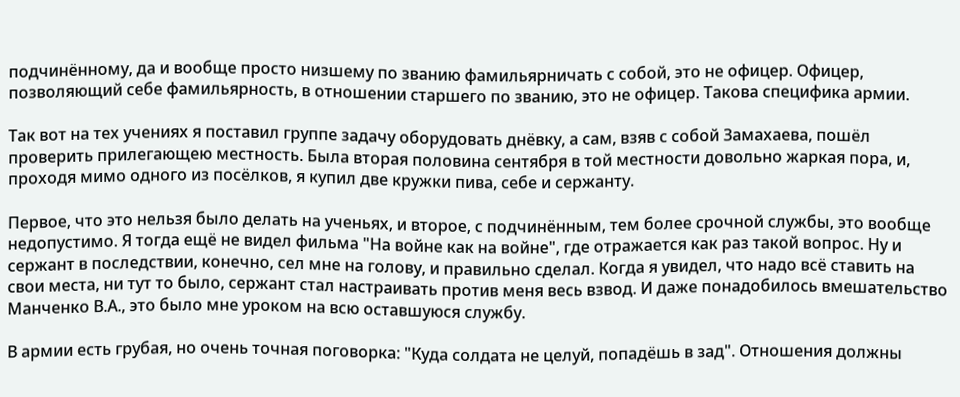подчинённому, да и вообще просто низшему по званию фамильярничать с собой, это не офицер. Офицер, позволяющий себе фамильярность, в отношении старшего по званию, это не офицер. Такова специфика армии.

Так вот на тех учениях я поставил группе задачу оборудовать днёвку, а сам, взяв с собой Замахаева, пошёл проверить прилегающею местность. Была вторая половина сентября в той местности довольно жаркая пора, и, проходя мимо одного из посёлков, я купил две кружки пива, себе и сержанту.

Первое, что это нельзя было делать на ученьях, и второе, с подчинённым, тем более срочной службы, это вообще недопустимо. Я тогда ещё не видел фильма "На войне как на войне", где отражается как раз такой вопрос. Ну и сержант в последствии, конечно, сел мне на голову, и правильно сделал. Когда я увидел, что надо всё ставить на свои места, ни тут то было, сержант стал настраивать против меня весь взвод. И даже понадобилось вмешательство Манченко В.А., это было мне уроком на всю оставшуюся службу.

В армии есть грубая, но очень точная поговорка: "Куда солдата не целуй, попадёшь в зад". Отношения должны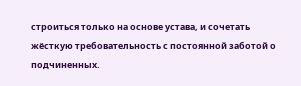строиться только на основе устава, и сочетать жёсткую требовательность с постоянной заботой о подчиненных.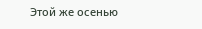Этой же осенью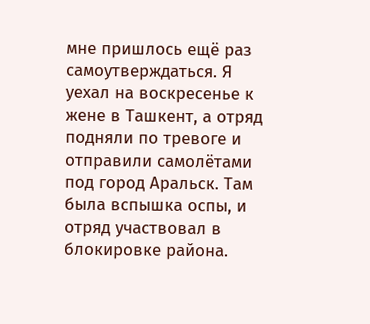мне пришлось ещё раз самоутверждаться. Я уехал на воскресенье к жене в Ташкент, а отряд подняли по тревоге и отправили самолётами под город Аральск. Там была вспышка оспы, и отряд участвовал в блокировке района.